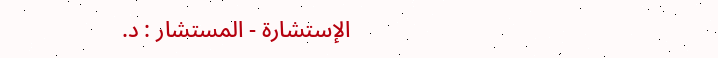الإستشارة - المستشار : د.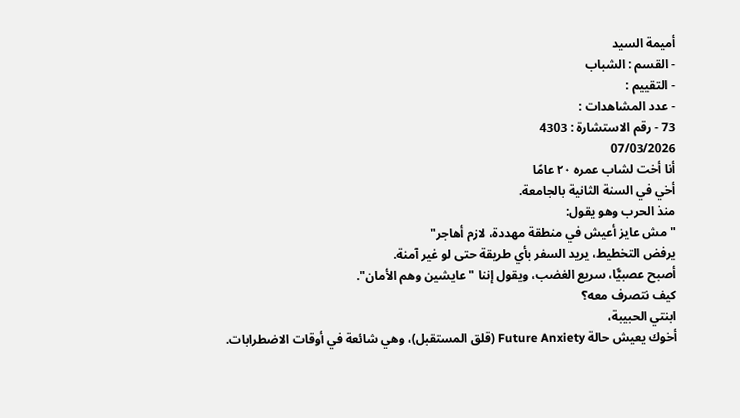أميمة السيد
- القسم : الشباب
- التقييم :
- عدد المشاهدات :
73 - رقم الاستشارة : 4303
07/03/2026
أنا أخت لشاب عمره ٢٠ عامًا
أخي في السنة الثانية بالجامعة.
منذ الحرب وهو يقول:
"مش عايز أعيش في منطقة مهددة، لازم أهاجر"
يرفض التخطيط، يريد السفر بأي طريقة حتى لو غير آمنة.
أصبح عصبيًّا، سريع الغضب، ويقول إننا "عايشين وهم الأمان".
كيف نتصرف معه؟
ابنتي الحبيبة،
أخوك يعيش حالة Future Anxiety (قلق المستقبل)، وهي شائعة في أوقات الاضطرابات.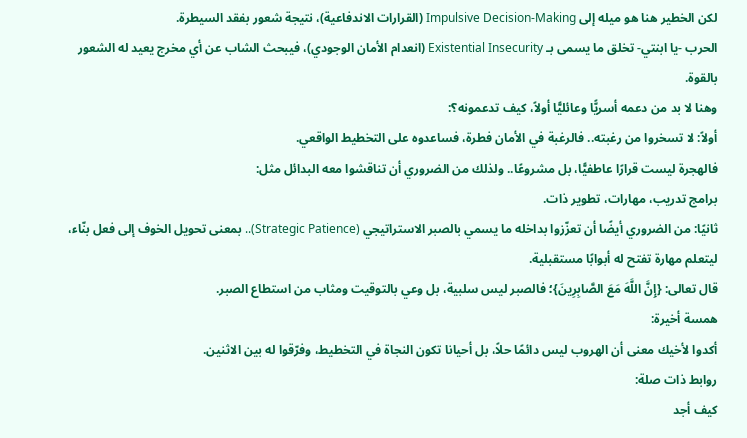لكن الخطير هنا هو ميله إلى Impulsive Decision-Making (القرارات الاندفاعية)، نتيجة شعور بفقد السيطرة.
الحرب -يا ابنتي- تخلق ما يسمى بـ Existential Insecurity (انعدام الأمان الوجودي)، فيبحث الشاب عن أي مخرج يعيد له الشعور بالقوة.
وهنا لا بد من دعمه أسريًّا وعائليًّا أولاً، كيف تدعمونه؟:
أولاً: لا تسخروا من رغبته.. فالرغبة في الأمان فطرة، فساعدوه على التخطيط الواقعي.
فالهجرة ليست قرارًا عاطفيًّا، بل مشروعًا.. ولذلك من الضروري أن تناقشوا معه البدائل مثل:
برامج تدريب، مهارات، تطوير ذات.
ثانيًا: من الضروري أيضًا أن تعزّزوا بداخله ما يسمي بالصبر الاستراتيجي (Strategic Patience).. بمعنى تحويل الخوف إلى فعل بنّاء، ليتعلم مهارة تفتح له أبوابًا مستقبلية.
قال تعالى: {إِنَّ اللَّهَ مَعَ الصَّابِرِينَ}؛ فالصبر ليس سلبية، بل وعي بالتوقيت ومثاب من استطاع الصبر.
همسة أخيرة:
أكدوا لأخيك معنى أن الهروب ليس دائمًا حلاً، بل أحيانا تكون النجاة في التخطيط، وفرّقوا له بين الاثنين.
روابط ذات صلة:
كيف أجد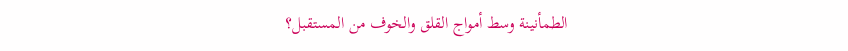الطمأنينة وسط أمواج القلق والخوف من المستقبل؟